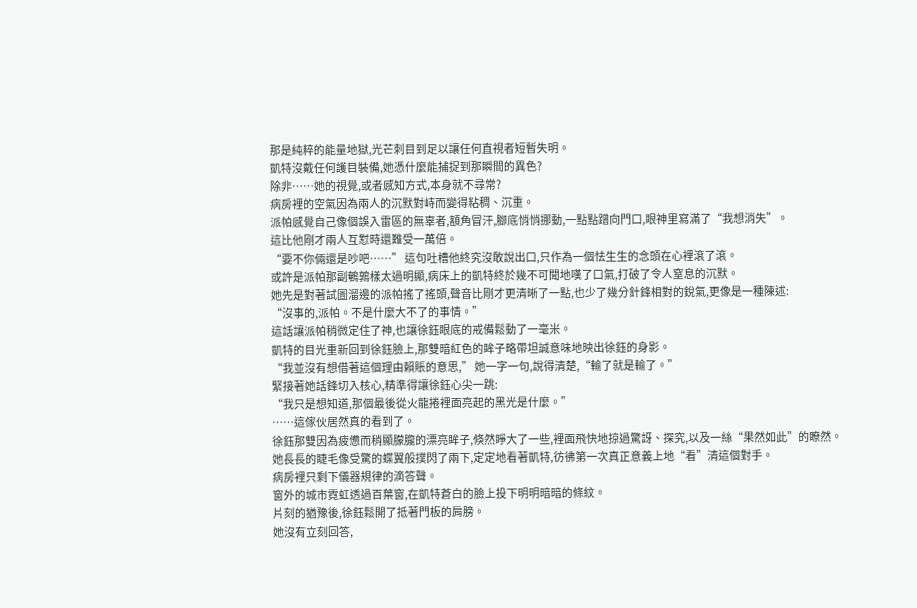那是純粹的能量地獄,光芒刺目到足以讓任何直視者短暫失明。
凱特沒戴任何護目裝備,她憑什麼能捕捉到那瞬間的異色?
除非……她的視覺,或者感知方式,本身就不尋常?
病房裡的空氣因為兩人的沉默對峙而變得粘稠、沉重。
派帕感覺自己像個誤入雷區的無辜者,額角冒汗,腳底悄悄挪動,一點點蹭向門口,眼神里寫滿了“我想消失”。
這比他剛才兩人互懟時還難受一萬倍。
“要不你倆還是吵吧……” 這句吐槽他終究沒敢說出口,只作為一個怯生生的念頭在心裡滾了滾。
或許是派帕那副鵪鶉樣太過明顯,病床上的凱特終於幾不可聞地嘆了口氣,打破了令人窒息的沉默。
她先是對著試圖溜邊的派帕搖了搖頭,聲音比剛才更清晰了一點,也少了幾分針鋒相對的銳氣,更像是一種陳述:
“沒事的,派帕。不是什麼大不了的事情。”
這話讓派帕稍微定住了神,也讓徐鈺眼底的戒備鬆動了一毫米。
凱特的目光重新回到徐鈺臉上,那雙暗紅色的眸子略帶坦誠意味地映出徐鈺的身影。
“我並沒有想借著這個理由賴賬的意思,” 她一字一句,說得清楚,“輸了就是輸了。”
緊接著她話鋒切入核心,精準得讓徐鈺心尖一跳:
“我只是想知道,那個最後從火龍捲裡面亮起的黑光是什麼。”
……這傢伙居然真的看到了。
徐鈺那雙因為疲憊而稍顯朦朧的漂亮眸子,倏然睜大了一些,裡面飛快地掠過驚訝、探究,以及一絲“果然如此”的瞭然。
她長長的睫毛像受驚的蝶翼般撲閃了兩下,定定地看著凱特,彷彿第一次真正意義上地“看”清這個對手。
病房裡只剩下儀器規律的滴答聲。
窗外的城市霓虹透過百葉窗,在凱特蒼白的臉上投下明明暗暗的條紋。
片刻的猶豫後,徐鈺鬆開了抵著門板的肩膀。
她沒有立刻回答,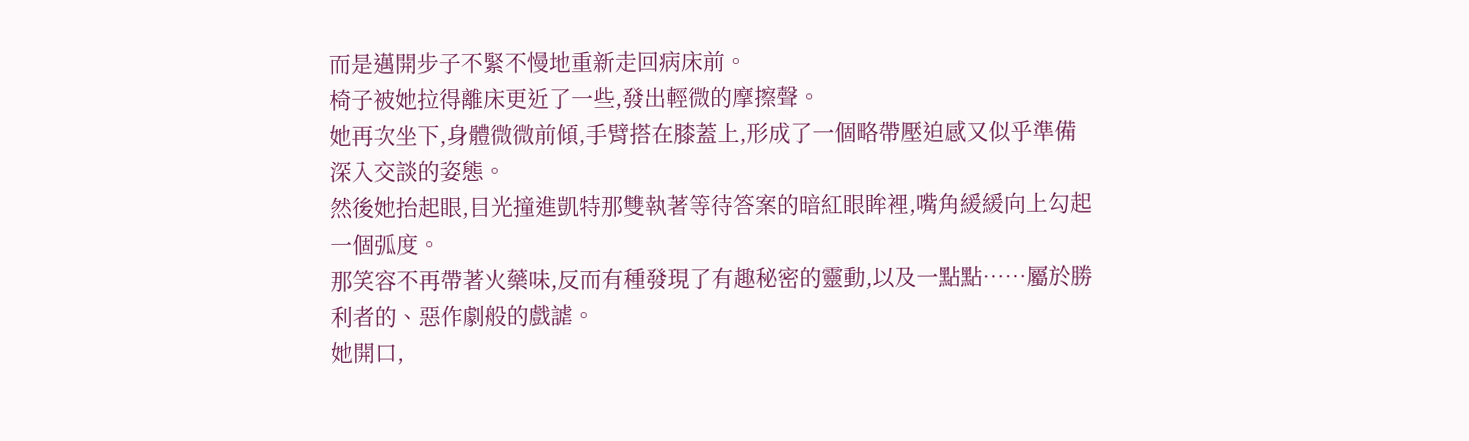而是邁開步子不緊不慢地重新走回病床前。
椅子被她拉得離床更近了一些,發出輕微的摩擦聲。
她再次坐下,身體微微前傾,手臂搭在膝蓋上,形成了一個略帶壓迫感又似乎準備深入交談的姿態。
然後她抬起眼,目光撞進凱特那雙執著等待答案的暗紅眼眸裡,嘴角緩緩向上勾起一個弧度。
那笑容不再帶著火藥味,反而有種發現了有趣秘密的靈動,以及一點點……屬於勝利者的、惡作劇般的戲謔。
她開口,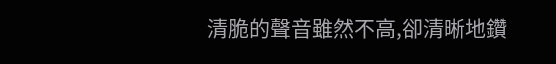清脆的聲音雖然不高,卻清晰地鑽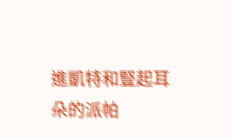進凱特和豎起耳朵的派帕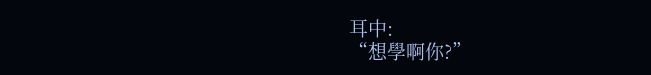耳中:
“想學啊你?”